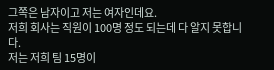그쪽은 남자이고 저는 여자인데요.
저희 회사는 직원이 100명 정도 되는데 다 알지 못합니다.
저는 저희 팀 15명이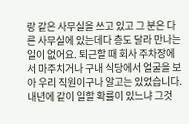랑 같은 사무실을 쓰고 있고 그 분은 다른 사무실에 있는데다 층도 달라 만나는 일이 없어요. 퇴근할 때 회사 주차장에서 마주치거나 구내 식당에서 얼굴을 보아 우리 직원이구나 알고는 있었습니다.
내년에 같이 일할 확률이 있느냐 그것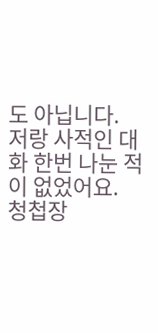도 아닙니다.
저랑 사적인 대화 한번 나눈 적이 없었어요.
청첩장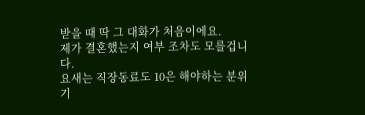받을 때 딱 그 대화가 처음이에요.
제가 결혼했는지 여부 조차도 모를겁니다.
요새는 직장동료도 10은 해야하는 분위기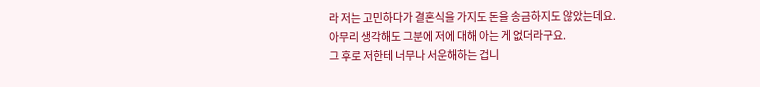라 저는 고민하다가 결혼식을 가지도 돈을 송금하지도 않았는데요.
아무리 생각해도 그분에 저에 대해 아는 게 없더라구요.
그 후로 저한테 너무나 서운해하는 겁니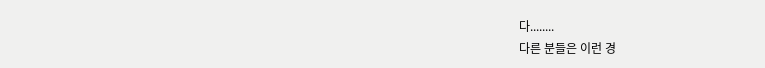다........
다른 분들은 이런 경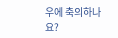우에 축의하나요?